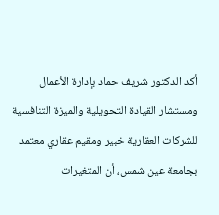أكد الدكتور شريف حماد بإدارة الأعمال ومستشار القيادة التحويلية والميزة التنافسية للشركات العقارية خبير ومقيم عقاري معتمد بجامعة عين شمس، أن المتغيرات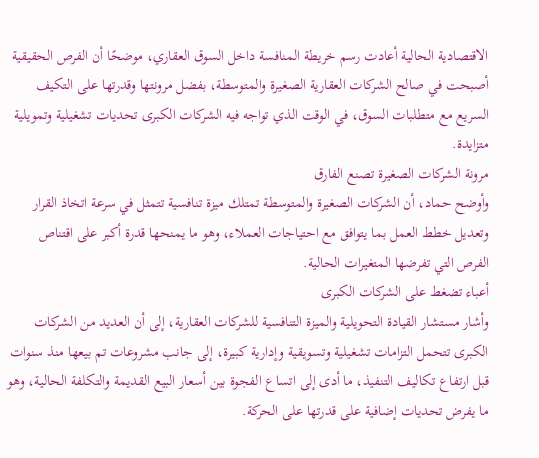الاقتصادية الحالية أعادت رسم خريطة المنافسة داخل السوق العقاري، موضحًا أن الفرص الحقيقية أصبحت في صالح الشركات العقارية الصغيرة والمتوسطة، بفضل مرونتها وقدرتها على التكيف السريع مع متطلبات السوق، في الوقت الذي تواجه فيه الشركات الكبرى تحديات تشغيلية وتمويلية متزايدة.
مرونة الشركات الصغيرة تصنع الفارق
وأوضح حماد، أن الشركات الصغيرة والمتوسطة تمتلك ميزة تنافسية تتمثل في سرعة اتخاذ القرار وتعديل خطط العمل بما يتوافق مع احتياجات العملاء، وهو ما يمنحها قدرة أكبر على اقتناص الفرص التي تفرضها المتغيرات الحالية.
أعباء تضغط على الشركات الكبرى
وأشار مستشار القيادة التحويلية والميزة التنافسية للشركات العقارية، إلى أن العديد من الشركات الكبرى تتحمل التزامات تشغيلية وتسويقية وإدارية كبيرة، إلى جانب مشروعات تم بيعها منذ سنوات قبل ارتفاع تكاليف التنفيذ، ما أدى إلى اتساع الفجوة بين أسعار البيع القديمة والتكلفة الحالية، وهو ما يفرض تحديات إضافية على قدرتها على الحركة.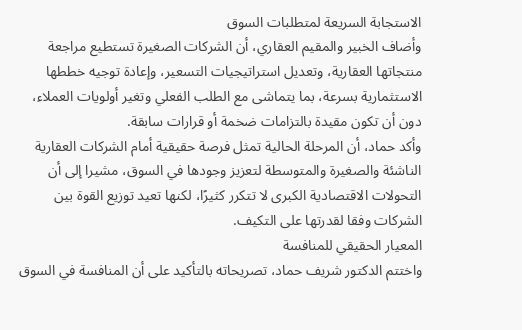الاستجابة السريعة لمتطلبات السوق
وأضاف الخبير والمقيم العقاري، أن الشركات الصغيرة تستطيع مراجعة منتجاتها العقارية، وتعديل استراتيجيات التسعير، وإعادة توجيه خططها الاستثمارية بسرعة، بما يتماشى مع الطلب الفعلي وتغير أولويات العملاء، دون أن تكون مقيدة بالتزامات ضخمة أو قرارات سابقة.
وأكد حماد، أن المرحلة الحالية تمثل فرصة حقيقية أمام الشركات العقارية الناشئة والصغيرة والمتوسطة لتعزيز وجودها في السوق، مشيرا إلى أن التحولات الاقتصادية الكبرى لا تتكرر كثيرًا، لكنها تعيد توزيع القوة بين الشركات وفقا لقدرتها على التكيف.
المعيار الحقيقي للمنافسة
واختتم الدكتور شريف حماد، تصريحاته بالتأكيد على أن المنافسة في السوق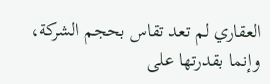العقاري لم تعد تقاس بحجم الشركة، وإنما بقدرتها على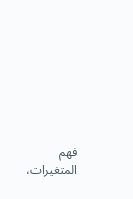فهم المتغيرات،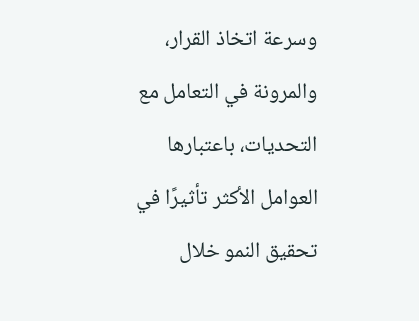وسرعة اتخاذ القرار، والمرونة في التعامل مع التحديات، باعتبارها العوامل الأكثر تأثيرًا في تحقيق النمو خلال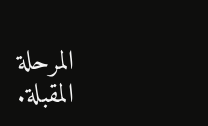المرحلة المقبلة.